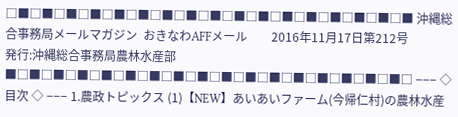□■□■□■□■□■□■□■□■□■□■□■□■□■□■□■□■□■ 沖縄総合事務局メールマガジン  おきなわAFFメール        2016年11月17日第212号                    発行:沖縄総合事務局農林水産部 ■□■□■□■□■□■□■□■□■□■□■□■□■□■□■□■□■□ −−− ◇ 目次 ◇ −−− 1.農政トピックス (1)【NEW】あいあいファーム(今帰仁村)の農林水産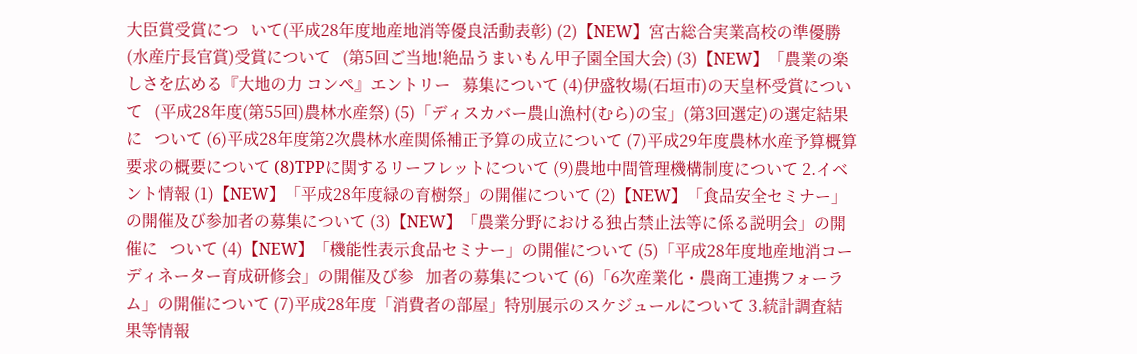大臣賞受賞につ   いて(平成28年度地産地消等優良活動表彰) (2)【NEW】宮古総合実業高校の準優勝(水産庁長官賞)受賞について   (第5回ご当地!絶品うまいもん甲子園全国大会) (3)【NEW】「農業の楽しさを広める『大地の力 コンペ』エントリー   募集について (4)伊盛牧場(石垣市)の天皇杯受賞について   (平成28年度(第55回)農林水産祭) (5)「ディスカバー農山漁村(むら)の宝」(第3回選定)の選定結果に   ついて (6)平成28年度第2次農林水産関係補正予算の成立について (7)平成29年度農林水産予算概算要求の概要について (8)TPPに関するリーフレットについて (9)農地中間管理機構制度について 2.イベント情報 (1)【NEW】「平成28年度緑の育樹祭」の開催について (2)【NEW】「食品安全セミナー」の開催及び参加者の募集について (3)【NEW】「農業分野における独占禁止法等に係る説明会」の開催に   ついて (4)【NEW】「機能性表示食品セミナー」の開催について (5)「平成28年度地産地消コーディネーター育成研修会」の開催及び参   加者の募集について (6)「6次産業化・農商工連携フォーラム」の開催について (7)平成28年度「消費者の部屋」特別展示のスケジュールについて 3.統計調査結果等情報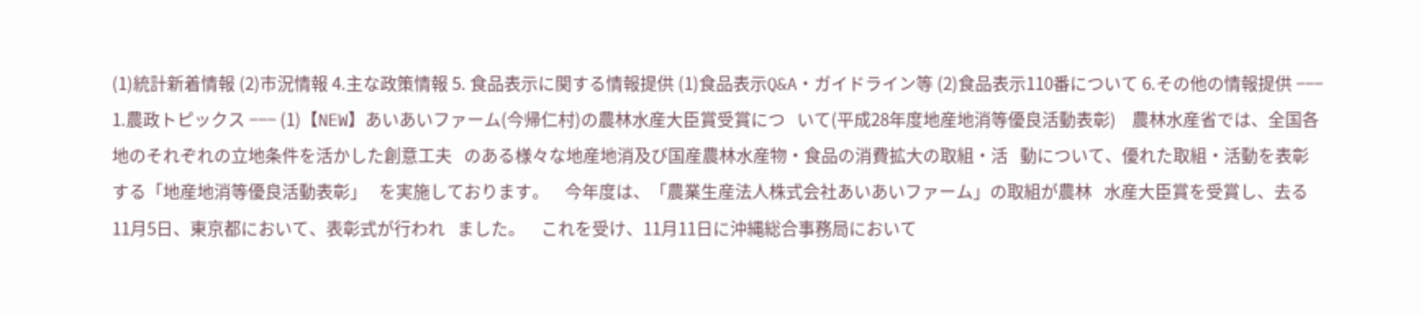(1)統計新着情報 (2)市況情報 4.主な政策情報 5. 食品表示に関する情報提供 (1)食品表示Q&A・ガイドライン等 (2)食品表示110番について 6.その他の情報提供 −−− 1.農政トピックス −−− (1)【NEW】あいあいファーム(今帰仁村)の農林水産大臣賞受賞につ   いて(平成28年度地産地消等優良活動表彰)    農林水産省では、全国各地のそれぞれの立地条件を活かした創意工夫   のある様々な地産地消及び国産農林水産物・食品の消費拡大の取組・活   動について、優れた取組・活動を表彰する「地産地消等優良活動表彰」   を実施しております。    今年度は、「農業生産法人株式会社あいあいファーム」の取組が農林   水産大臣賞を受賞し、去る11月5日、東京都において、表彰式が行われ   ました。    これを受け、11月11日に沖縄総合事務局において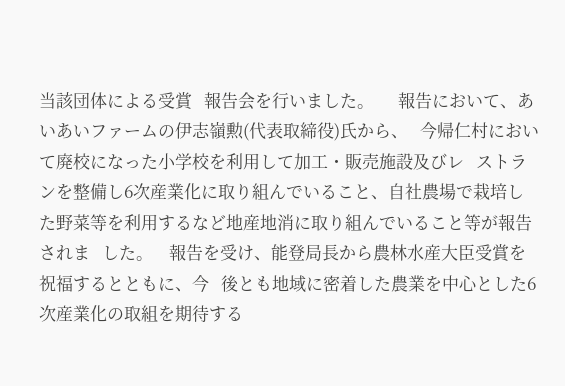当該団体による受賞   報告会を行いました。      報告において、あいあいファームの伊志嶺勲(代表取締役)氏から、   今帰仁村において廃校になった小学校を利用して加工・販売施設及びレ   ストランを整備し6次産業化に取り組んでいること、自社農場で栽培し   た野菜等を利用するなど地産地消に取り組んでいること等が報告されま   した。    報告を受け、能登局長から農林水産大臣受賞を祝福するとともに、今   後とも地域に密着した農業を中心とした6次産業化の取組を期待する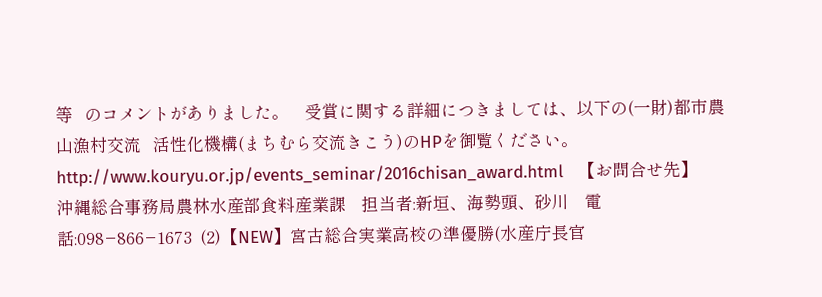等   のコメントがありました。    受賞に関する詳細につきましては、以下の(一財)都市農山漁村交流   活性化機構(まちむら交流きこう)のHPを御覧ください。   http://www.kouryu.or.jp/events_seminar/2016chisan_award.html   【お問合せ先】    沖縄総合事務局農林水産部食料産業課    担当者:新垣、海勢頭、砂川    電 話:098−866−1673  (2)【NEW】宮古総合実業高校の準優勝(水産庁長官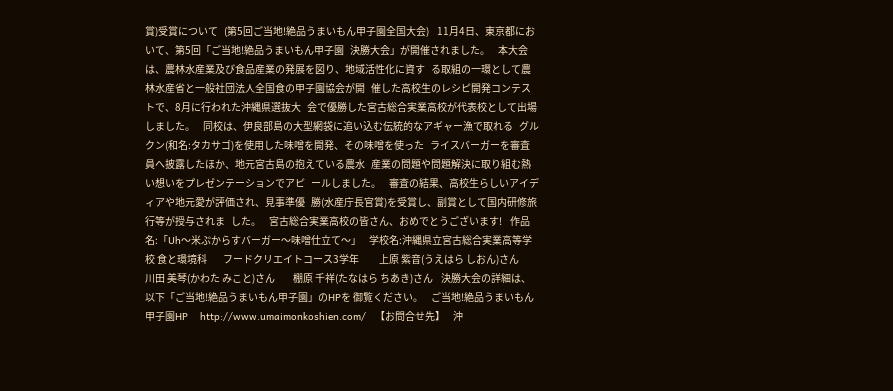賞)受賞について   (第5回ご当地!絶品うまいもん甲子園全国大会)    11月4日、東京都において、第5回「ご当地!絶品うまいもん甲子園   決勝大会」が開催されました。    本大会は、農林水産業及び食品産業の発展を図り、地域活性化に資す   る取組の一環として農林水産省と一般社団法人全国食の甲子園協会が開   催した高校生のレシピ開発コンテストで、8月に行われた沖縄県選抜大   会で優勝した宮古総合実業高校が代表校として出場しました。    同校は、伊良部島の大型網袋に追い込む伝統的なアギャー漁で取れる   グルクン(和名:タカサゴ)を使用した味噌を開発、その味噌を使った   ライスバーガーを審査員へ披露したほか、地元宮古島の抱えている農水   産業の問題や問題解決に取り組む熱い想いをプレゼンテーションでアピ   ールしました。    審査の結果、高校生らしいアイディアや地元愛が評価され、見事準優   勝(水産庁長官賞)を受賞し、副賞として国内研修旅行等が授与されま   した。    宮古総合実業高校の皆さん、おめでとうございます!    作品名:「Uh〜米ぷからすバーガー〜味噌仕立て〜」    学校名:沖縄県立宮古総合実業高等学校 食と環境科        フードクリエイトコース3学年          上原 紫音(うえはら しおん)さん         川田 美琴(かわた みこと)さん         棚原 千祥(たなはら ちあき)さん    決勝大会の詳細は、以下「ご当地!絶品うまいもん甲子園」のHPを 御覧ください。    ご当地!絶品うまいもん甲子園HP    http://www.umaimonkoshien.com/   【お問合せ先】    沖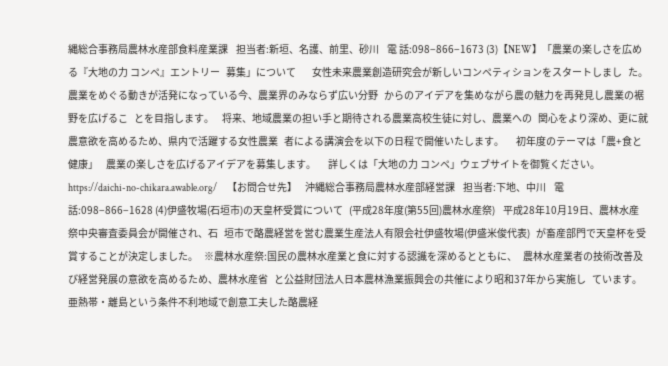縄総合事務局農林水産部食料産業課    担当者:新垣、名護、前里、砂川    電 話:098−866−1673 (3)【NEW】「農業の楽しさを広める『大地の力 コンペ』エントリー   募集」について        女性未来農業創造研究会が新しいコンペティションをスタートしまし   た。    農業をめぐる動きが活発になっている今、農業界のみならず広い分野   からのアイデアを集めながら農の魅力を再発見し農業の裾野を広げるこ   とを目指します。    将来、地域農業の担い手と期待される農業高校生徒に対し、農業への   関心をより深め、更に就農意欲を高めるため、県内で活躍する女性農業   者による講演会を以下の日程で開催いたします。      初年度のテーマは「農+食と健康」    農業の楽しさを広げるアイデアを募集します。      詳しくは「大地の力 コンペ」ウェブサイトを御覧ください。    https://daichi-no-chikara.awable.org/     【お問合せ先】    沖縄総合事務局農林水産部経営課    担当者:下地、中川    電 話:098−866−1628 (4)伊盛牧場(石垣市)の天皇杯受賞について   (平成28年度(第55回)農林水産祭)    平成28年10月19日、農林水産祭中央審査委員会が開催され、石   垣市で酪農経営を営む農業生産法人有限会社伊盛牧場(伊盛米俊代表)   が畜産部門で天皇杯を受賞することが決定しました。   ※農林水産祭:国民の農林水産業と食に対する認識を深めるとともに、   農林水産業者の技術改善及び経営発展の意欲を高めるため、農林水産省   と公益財団法人日本農林漁業振興会の共催により昭和37年から実施し   ています。    亜熱帯・離島という条件不利地域で創意工夫した酪農経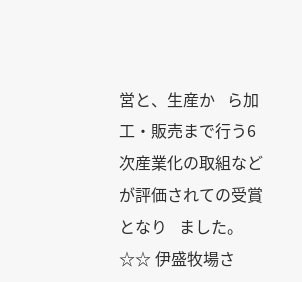営と、生産か   ら加工・販売まで行う6次産業化の取組などが評価されての受賞となり   ました。   ☆☆ 伊盛牧場さ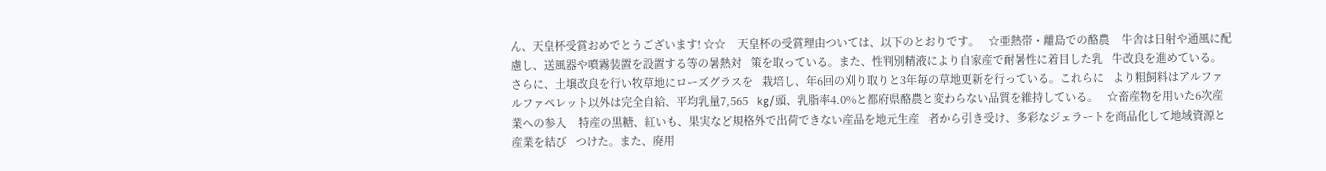ん、天皇杯受賞おめでとうございます! ☆☆    天皇杯の受賞理由ついては、以下のとおりです。   ☆亜熱帯・離島での酪農    牛舎は日射や通風に配慮し、送風器や噴霧装置を設置する等の暑熱対   策を取っている。また、性判別精液により自家産で耐暑性に着目した乳   牛改良を進めている。さらに、土壌改良を行い牧草地にローズグラスを   栽培し、年6回の刈り取りと3年毎の草地更新を行っている。これらに   より粗飼料はアルファルファペレット以外は完全自給、平均乳量7,565   kg/頭、乳脂率4.0%と都府県酪農と変わらない品質を維持している。   ☆畜産物を用いた6次産業への参入    特産の黒糖、紅いも、果実など規格外で出荷できない産品を地元生産   者から引き受け、多彩なジェラートを商品化して地域資源と産業を結び   つけた。また、廃用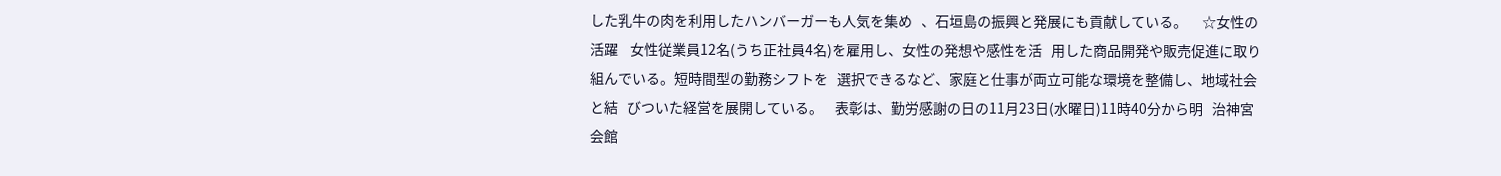した乳牛の肉を利用したハンバーガーも人気を集め   、石垣島の振興と発展にも貢献している。     ☆女性の活躍    女性従業員12名(うち正社員4名)を雇用し、女性の発想や感性を活   用した商品開発や販売促進に取り組んでいる。短時間型の勤務シフトを   選択できるなど、家庭と仕事が両立可能な環境を整備し、地域社会と結   びついた経営を展開している。    表彰は、勤労感謝の日の11月23日(水曜日)11時40分から明   治神宮会館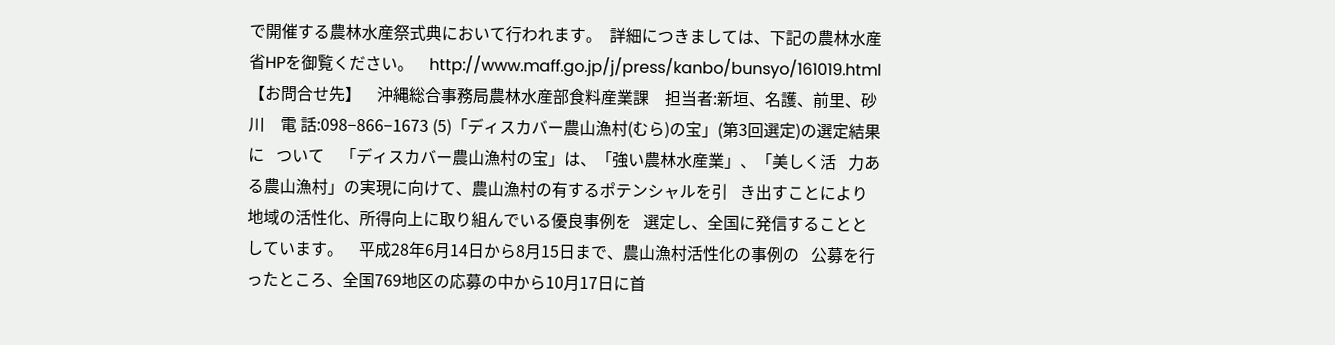で開催する農林水産祭式典において行われます。  詳細につきましては、下記の農林水産省HPを御覧ください。    http://www.maff.go.jp/j/press/kanbo/bunsyo/161019.html   【お問合せ先】    沖縄総合事務局農林水産部食料産業課    担当者:新垣、名護、前里、砂川    電 話:098−866−1673 (5)「ディスカバー農山漁村(むら)の宝」(第3回選定)の選定結果に   ついて    「ディスカバー農山漁村の宝」は、「強い農林水産業」、「美しく活   力ある農山漁村」の実現に向けて、農山漁村の有するポテンシャルを引   き出すことにより地域の活性化、所得向上に取り組んでいる優良事例を   選定し、全国に発信することとしています。    平成28年6月14日から8月15日まで、農山漁村活性化の事例の   公募を行ったところ、全国769地区の応募の中から10月17日に首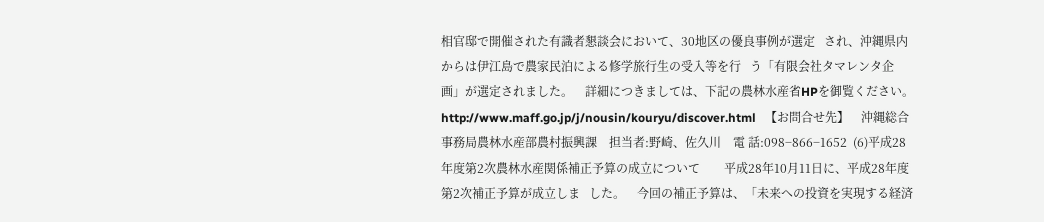相官邸で開催された有識者懇談会において、30地区の優良事例が選定   され、沖縄県内からは伊江島で農家民泊による修学旅行生の受入等を行   う「有限会社タマレンタ企画」が選定されました。    詳細につきましては、下記の農林水産省HPを御覧ください。    http://www.maff.go.jp/j/nousin/kouryu/discover.html   【お問合せ先】    沖縄総合事務局農林水産部農村振興課    担当者:野崎、佐久川    電 話:098−866−1652  (6)平成28年度第2次農林水産関係補正予算の成立について        平成28年10月11日に、平成28年度第2次補正予算が成立しま   した。    今回の補正予算は、「未来への投資を実現する経済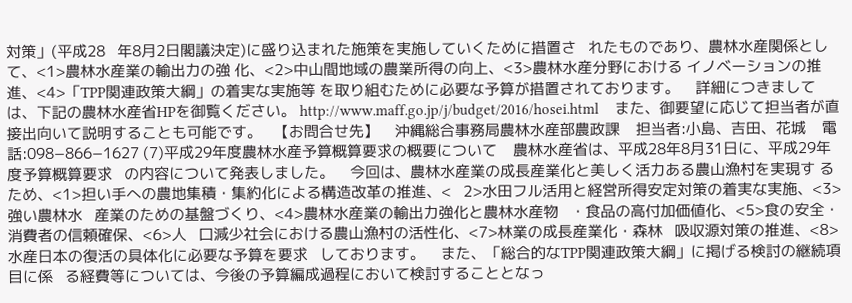対策」(平成28   年8月2日閣議決定)に盛り込まれた施策を実施していくために措置さ   れたものであり、農林水産関係として、<1>農林水産業の輸出力の強 化、<2>中山間地域の農業所得の向上、<3>農林水産分野における イノベーションの推進、<4>「TPP関連政策大綱」の着実な実施等 を取り組むために必要な予算が措置されております。    詳細につきましては、下記の農林水産省HPを御覧ください。 http://www.maff.go.jp/j/budget/2016/hosei.html    また、御要望に応じて担当者が直接出向いて説明することも可能です。   【お問合せ先】    沖縄総合事務局農林水産部農政課    担当者:小島、吉田、花城    電 話:098−866−1627 (7)平成29年度農林水産予算概算要求の概要について    農林水産省は、平成28年8月31日に、平成29年度予算概算要求   の内容について発表しました。    今回は、農林水産業の成長産業化と美しく活力ある農山漁村を実現す るため、<1>担い手への農地集積・集約化による構造改革の推進、<   2>水田フル活用と経営所得安定対策の着実な実施、<3>強い農林水   産業のための基盤づくり、<4>農林水産業の輸出力強化と農林水産物   ・食品の高付加価値化、<5>食の安全・消費者の信頼確保、<6>人   口減少社会における農山漁村の活性化、<7>林業の成長産業化・森林   吸収源対策の推進、<8>水産日本の復活の具体化に必要な予算を要求   しております。    また、「総合的なTPP関連政策大綱」に掲げる検討の継続項目に係   る経費等については、今後の予算編成過程において検討することとなっ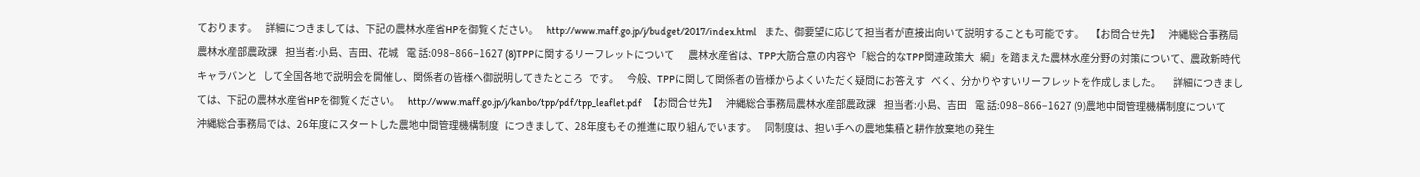ております。    詳細につきましては、下記の農林水産省HPを御覧ください。    http://www.maff.go.jp/j/budget/2017/index.html    また、御要望に応じて担当者が直接出向いて説明することも可能です。   【お問合せ先】    沖縄総合事務局農林水産部農政課    担当者:小島、吉田、花城    電 話:098−866−1627 (8)TPPに関するリーフレットについて       農林水産省は、TPP大筋合意の内容や「総合的なTPP関連政策大   綱」を踏まえた農林水産分野の対策について、農政新時代キャラバンと   して全国各地で説明会を開催し、関係者の皆様へ御説明してきたところ   です。    今般、TPPに関して関係者の皆様からよくいただく疑問にお答えす   べく、分かりやすいリーフレットを作成しました。      詳細につきましては、下記の農林水産省HPを御覧ください。    http://www.maff.go.jp/j/kanbo/tpp/pdf/tpp_leaflet.pdf   【お問合せ先】    沖縄総合事務局農林水産部農政課    担当者:小島、吉田    電 話:098−866−1627 (9)農地中間管理機構制度について    沖縄総合事務局では、26年度にスタートした農地中間管理機構制度   につきまして、28年度もその推進に取り組んでいます。    同制度は、担い手への農地集積と耕作放棄地の発生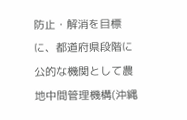防止・解消を目標   に、都道府県段階に公的な機関として農地中間管理機構(沖縄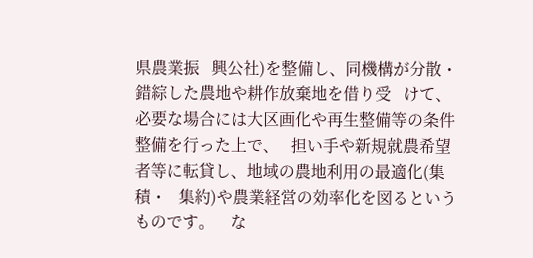県農業振   興公社)を整備し、同機構が分散・錯綜した農地や耕作放棄地を借り受   けて、必要な場合には大区画化や再生整備等の条件整備を行った上で、   担い手や新規就農希望者等に転貸し、地域の農地利用の最適化(集積・   集約)や農業経営の効率化を図るというものです。    な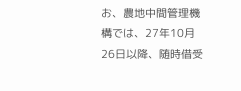お、農地中間管理機構では、27年10月26日以降、随時借受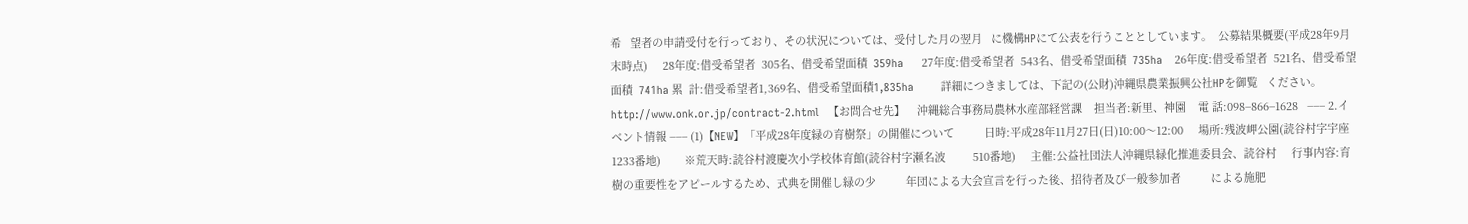希   望者の申請受付を行っており、その状況については、受付した月の翌月   に機構HPにて公表を行うこととしています。  公募結果概要(平成28年9月末時点)     28年度:借受希望者  305名、借受希望面積  359ha      27年度:借受希望者  543名、借受希望面積  735ha    26年度:借受希望者  521名、借受希望面積  741ha 累  計:借受希望者1,369名、借受希望面積1,835ha         詳細につきましては、下記の(公財)沖縄県農業振興公社HPを御覧   ください。    http://www.onk.or.jp/contract-2.html   【お問合せ先】    沖縄総合事務局農林水産部経営課    担当者:新里、神園    電 話:098−866−1628   −−− 2.イベント情報 −−− (1)【NEW】「平成28年度緑の育樹祭」の開催について          日時:平成28年11月27日(日)10:00〜12:00     場所:残波岬公園(読谷村字宇座1233番地)        ※荒天時:読谷村渡慶次小学校体育館(読谷村字瀬名波         510番地)     主催:公益社団法人沖縄県緑化推進委員会、読谷村     行事内容:育樹の重要性をアピールするため、式典を開催し緑の少          年団による大会宣言を行った後、招待者及び一般参加者          による施肥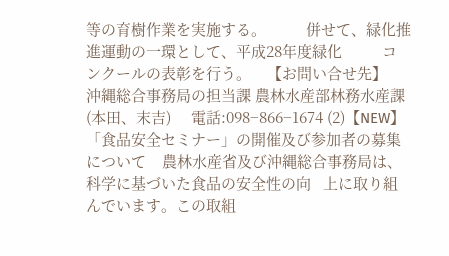等の育樹作業を実施する。          併せて、緑化推進運動の一環として、平成28年度緑化          コンクールの表彰を行う。    【お問い合せ先】     沖縄総合事務局の担当課 農林水産部林務水産課(本田、末吉)     電話:098−866−1674 (2)【NEW】「食品安全セミナー」の開催及び参加者の募集について    農林水産省及び沖縄総合事務局は、科学に基づいた食品の安全性の向   上に取り組んでいます。この取組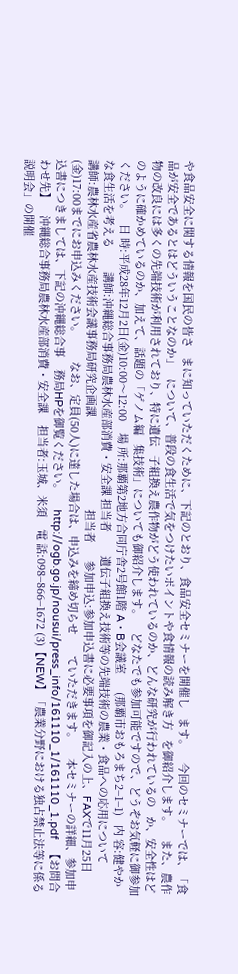や食品安全に関する情報を国民の皆さ   まに知っていただくために、下記のとおり、食品安全セミナーを開催し   ます。    今回のセミナーでは、「食品が安全であるとはどういうことなのか」   について、普段の食生活で気をつけたいポイントや食情報の読み解き方   を御紹介します。    また、農作物の改良には多くの先端技術が利用されており、特に遺伝   子組換え農作物がどう使われているのか、どんな研究が行われているの   か、安全性はどのように確かめているのか、加えて、話題の「ゲノム編   集技術」についても御紹介します。    どなたでも参加可能ですので、どうぞお気軽に御参加ください。   日 時:平成28年12月2日(金)10:00〜12:00    場 所:那覇第2地方合同庁舎2号館1階 A・B会議室      (那覇市おもろまち2−1−1)   内 容:健やかな食生活を考える        講師:沖縄総合事務局農林水産部消費・安全課 担当者        遺伝子組換え技術等の先端技術の農業・食品への応用について        講師:農林水産省農林水産技術会議事務局研究企画課                               担当者      参加申込:参加申込書に必要事項を御記入の上、FAXで11月25日       (金)17:00までにお申込みください。        なお、定員(50人)に達した場合は、申込みを締め切らせ       ていただきます。     本セミナーの詳細、参加申込書につきましては、下記の沖縄総合事    務局HPを御覧ください。     http://ogb.go.jp/nousui/press_info/161110_1/161110_1.pdf   【お問合わせ先】    沖縄総合事務局農林水産部消費・安全課    担当者:玉城、米須    電 話:098−866−1672 (3)【NEW】「農業分野における独占禁止法等に係る説明会」の開催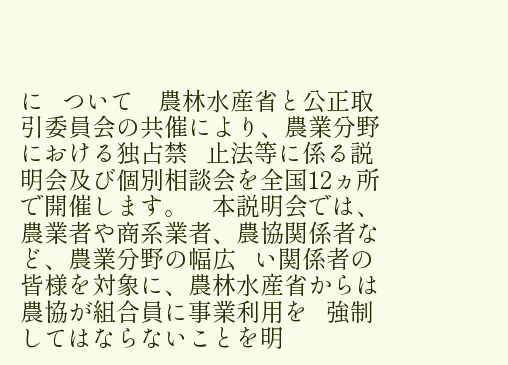に   ついて    農林水産省と公正取引委員会の共催により、農業分野における独占禁   止法等に係る説明会及び個別相談会を全国12ヵ所で開催します。    本説明会では、農業者や商系業者、農協関係者など、農業分野の幅広   い関係者の皆様を対象に、農林水産省からは農協が組合員に事業利用を   強制してはならないことを明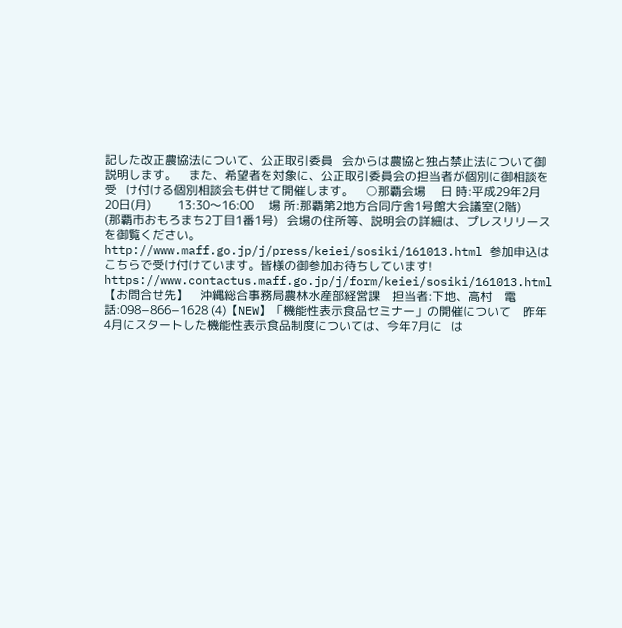記した改正農協法について、公正取引委員   会からは農協と独占禁止法について御説明します。    また、希望者を対象に、公正取引委員会の担当者が個別に御相談を受   け付ける個別相談会も併せて開催します。    ○那覇会場     日 時:平成29年2月20日(月)         13:30〜16:00     場 所:那覇第2地方合同庁舎1号館大会議室(2階)         (那覇市おもろまち2丁目1番1号)   会場の住所等、説明会の詳細は、プレスリリースを御覧ください。 http://www.maff.go.jp/j/press/keiei/sosiki/161013.html 参加申込はこちらで受け付けています。皆様の御参加お待ちしています! https://www.contactus.maff.go.jp/j/form/keiei/sosiki/161013.html   【お問合せ先】    沖縄総合事務局農林水産部経営課    担当者:下地、高村    電 話:098−866−1628 (4)【NEW】「機能性表示食品セミナー」の開催について    昨年4月にスタートした機能性表示食品制度については、今年7月に   は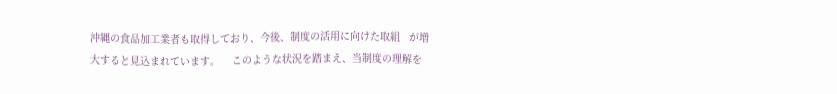沖縄の食品加工業者も取得しており、今後、制度の活用に向けた取組   が増大すると見込まれています。    このような状況を踏まえ、当制度の理解を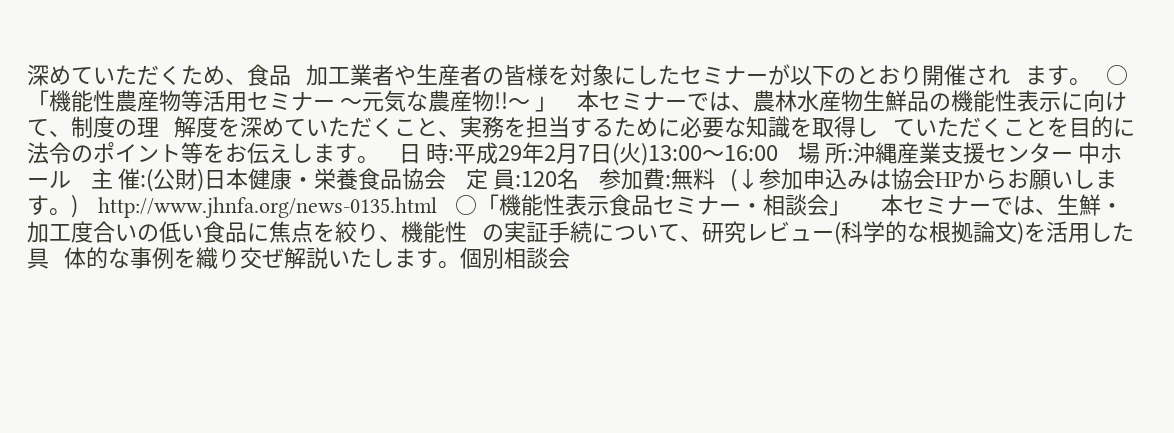深めていただくため、食品   加工業者や生産者の皆様を対象にしたセミナーが以下のとおり開催され   ます。   ○「機能性農産物等活用セミナー 〜元気な農産物!!〜 」    本セミナーでは、農林水産物生鮮品の機能性表示に向けて、制度の理   解度を深めていただくこと、実務を担当するために必要な知識を取得し   ていただくことを目的に法令のポイント等をお伝えします。    日 時:平成29年2月7日(火)13:00〜16:00    場 所:沖縄産業支援センター 中ホール    主 催:(公財)日本健康・栄養食品協会    定 員:120名    参加費:無料   (↓参加申込みは協会HPからお願いします。)    http://www.jhnfa.org/news-0135.html   ○「機能性表示食品セミナー・相談会」      本セミナーでは、生鮮・加工度合いの低い食品に焦点を絞り、機能性   の実証手続について、研究レビュー(科学的な根拠論文)を活用した具   体的な事例を織り交ぜ解説いたします。個別相談会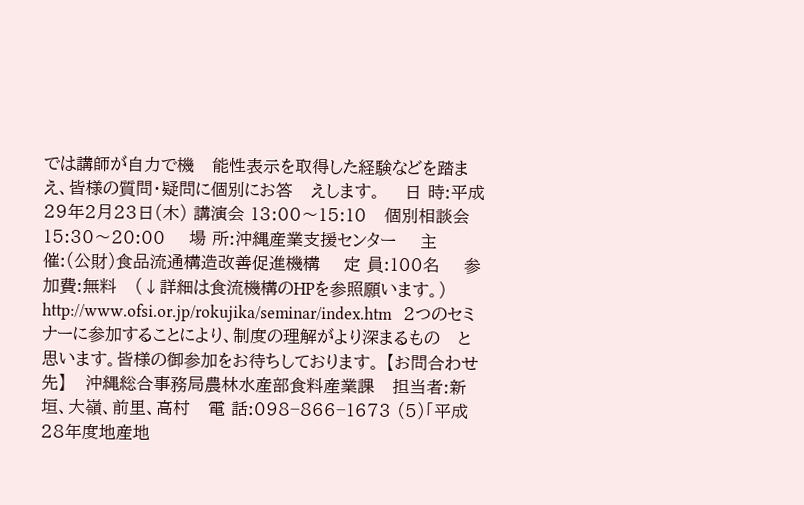では講師が自力で機   能性表示を取得した経験などを踏まえ、皆様の質問・疑問に個別にお答   えします。    日 時:平成29年2月23日(木) 講演会 13:00〜15:10   個別相談会 15:30〜20:00    場 所:沖縄産業支援センター    主 催:(公財)食品流通構造改善促進機構    定 員:100名    参加費:無料   (↓詳細は食流機構のHPを参照願います。)   http://www.ofsi.or.jp/rokujika/seminar/index.htm   2つのセミナーに参加することにより、制度の理解がより深まるもの   と思います。皆様の御参加をお待ちしております。 【お問合わせ先】   沖縄総合事務局農林水産部食料産業課   担当者:新垣、大嶺、前里、高村   電 話:098−866−1673 (5)「平成28年度地産地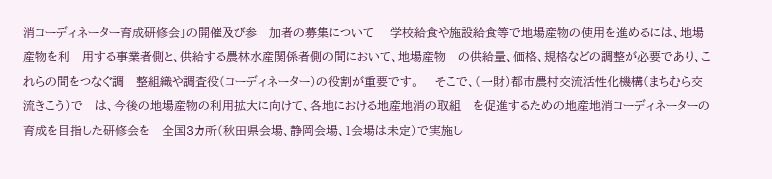消コーディネーター育成研修会」の開催及び参   加者の募集について    学校給食や施設給食等で地場産物の使用を進めるには、地場産物を利   用する事業者側と、供給する農林水産関係者側の間において、地場産物   の供給量、価格、規格などの調整が必要であり、これらの間をつなぐ調   整組織や調査役(コーディネーター)の役割が重要です。    そこで、(一財)都市農村交流活性化機構(まちむら交流きこう)で   は、今後の地場産物の利用拡大に向けて、各地における地産地消の取組   を促進するための地産地消コーディネーターの育成を目指した研修会を   全国3カ所(秋田県会場、静岡会場、1会場は未定)で実施し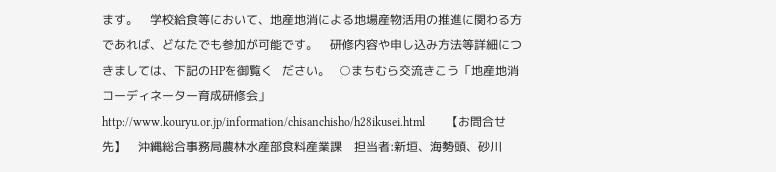ます。    学校給食等において、地産地消による地場産物活用の推進に関わる方   であれば、どなたでも参加が可能です。    研修内容や申し込み方法等詳細につきましては、下記のHPを御覧く   ださい。   ○まちむら交流きこう「地産地消コーディネーター育成研修会」    http://www.kouryu.or.jp/information/chisanchisho/h28ikusei.html       【お問合せ先】    沖縄総合事務局農林水産部食料産業課    担当者:新垣、海勢頭、砂川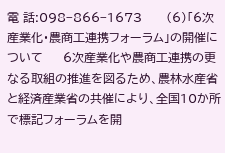電 話:098−866−1673      (6)「6次産業化・農商工連携フォーラム」の開催について     6次産業化や農商工連携の更なる取組の推進を図るため、農林水産省   と経済産業省の共催により、全国10か所で標記フォーラムを開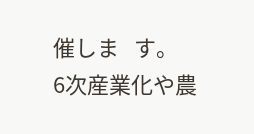催しま   す。    6次産業化や農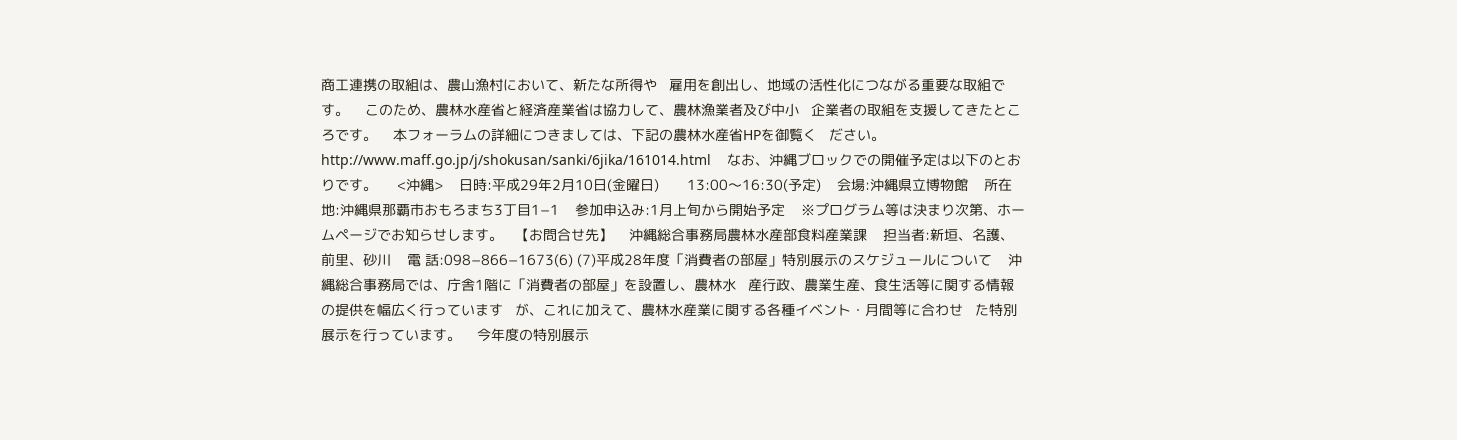商工連携の取組は、農山漁村において、新たな所得や   雇用を創出し、地域の活性化につながる重要な取組です。    このため、農林水産省と経済産業省は協力して、農林漁業者及び中小   企業者の取組を支援してきたところです。    本フォーラムの詳細につきましては、下記の農林水産省HPを御覧く   ださい。    http://www.maff.go.jp/j/shokusan/sanki/6jika/161014.html    なお、沖縄ブロックでの開催予定は以下のとおりです。     <沖縄>    日時:平成29年2月10日(金曜日)       13:00〜16:30(予定)    会場:沖縄県立博物館    所在地:沖縄県那覇市おもろまち3丁目1−1    参加申込み:1月上旬から開始予定    ※プログラム等は決まり次第、ホームページでお知らせします。   【お問合せ先】    沖縄総合事務局農林水産部食料産業課    担当者:新垣、名護、前里、砂川    電 話:098−866−1673(6) (7)平成28年度「消費者の部屋」特別展示のスケジュールについて    沖縄総合事務局では、庁舎1階に「消費者の部屋」を設置し、農林水   産行政、農業生産、食生活等に関する情報の提供を幅広く行っています   が、これに加えて、農林水産業に関する各種イベント・月間等に合わせ   た特別展示を行っています。    今年度の特別展示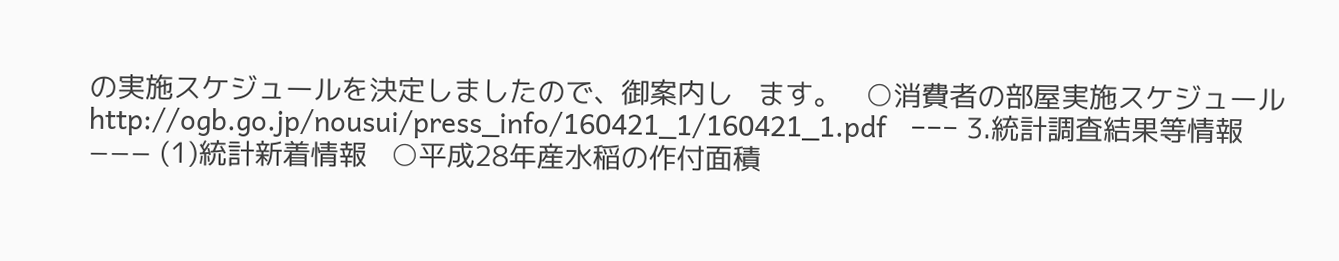の実施スケジュールを決定しましたので、御案内し   ます。   ○消費者の部屋実施スケジュール    http://ogb.go.jp/nousui/press_info/160421_1/160421_1.pdf   −−− 3.統計調査結果等情報 −−− (1)統計新着情報   ○平成28年産水稲の作付面積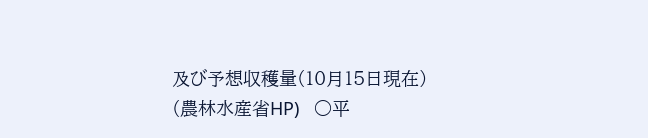及び予想収穫量(10月15日現在)  (農林水産省HP)   ○平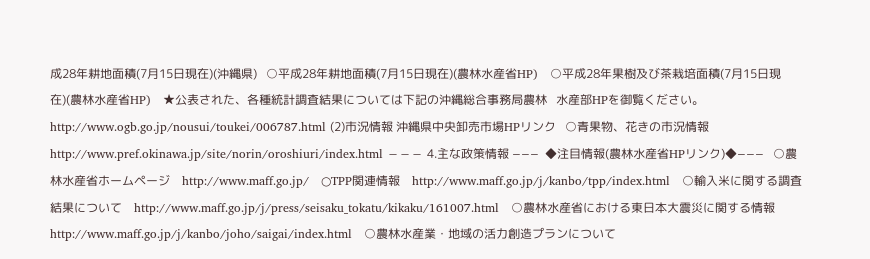成28年耕地面積(7月15日現在)(沖縄県)   ○平成28年耕地面積(7月15日現在)(農林水産省HP)   ○平成28年果樹及び茶栽培面積(7月15日現在)(農林水産省HP)   ★公表された、各種統計調査結果については下記の沖縄総合事務局農林   水産部HPを御覧ください。    http://www.ogb.go.jp/nousui/toukei/006787.html (2)市況情報 沖縄県中央卸売市場HPリンク   ○青果物、花きの市況情報    http://www.pref.okinawa.jp/site/norin/oroshiuri/index.html −−− 4.主な政策情報 −−−  ◆注目情報(農林水産省HPリンク)◆−−−   ○農林水産省ホームページ    http://www.maff.go.jp/   ○TPP関連情報    http://www.maff.go.jp/j/kanbo/tpp/index.html   ○輸入米に関する調査結果について    http://www.maff.go.jp/j/press/seisaku_tokatu/kikaku/161007.html   ○農林水産省における東日本大震災に関する情報    http://www.maff.go.jp/j/kanbo/joho/saigai/index.html   ○農林水産業・地域の活力創造プランについて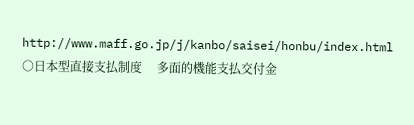http://www.maff.go.jp/j/kanbo/saisei/honbu/index.html   ○日本型直接支払制度     多面的機能支払交付金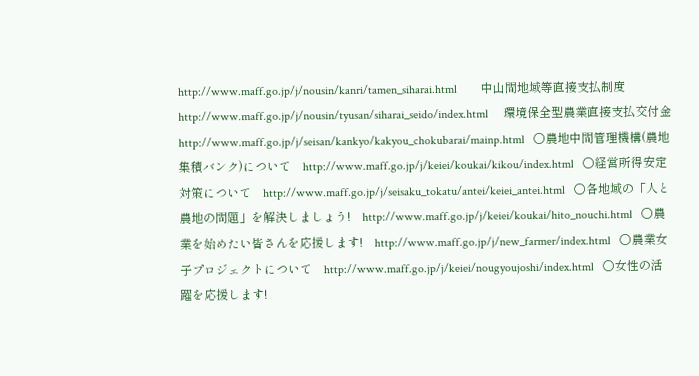http://www.maff.go.jp/j/nousin/kanri/tamen_siharai.html        中山間地域等直接支払制度     http://www.maff.go.jp/j/nousin/tyusan/siharai_seido/index.html     環境保全型農業直接支払交付金     http://www.maff.go.jp/j/seisan/kankyo/kakyou_chokubarai/mainp.html   ○農地中間管理機構(農地集積バンク)について    http://www.maff.go.jp/j/keiei/koukai/kikou/index.html   ○経営所得安定対策について    http://www.maff.go.jp/j/seisaku_tokatu/antei/keiei_antei.html   ○各地域の「人と農地の問題」を解決しましょう!    http://www.maff.go.jp/j/keiei/koukai/hito_nouchi.html   ○農業を始めたい皆さんを応援します!    http://www.maff.go.jp/j/new_farmer/index.html   ○農業女子プロジェクトについて    http://www.maff.go.jp/j/keiei/nougyoujoshi/index.html   ○女性の活躍を応援します!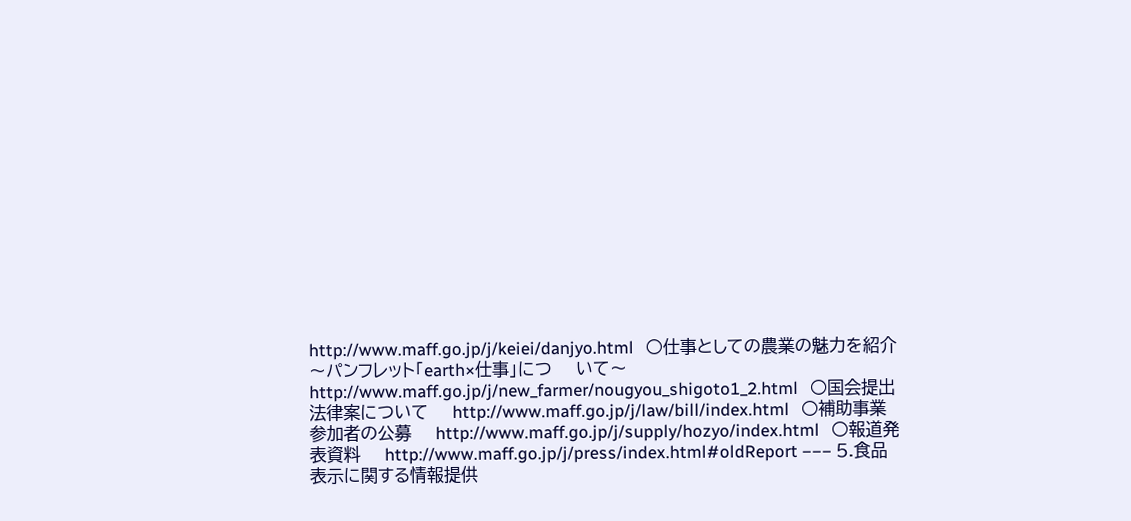http://www.maff.go.jp/j/keiei/danjyo.html   ○仕事としての農業の魅力を紹介 〜パンフレット「earth×仕事」につ    いて〜    http://www.maff.go.jp/j/new_farmer/nougyou_shigoto1_2.html   ○国会提出法律案について    http://www.maff.go.jp/j/law/bill/index.html   ○補助事業参加者の公募    http://www.maff.go.jp/j/supply/hozyo/index.html   ○報道発表資料    http://www.maff.go.jp/j/press/index.html#oldReport −−− 5.食品表示に関する情報提供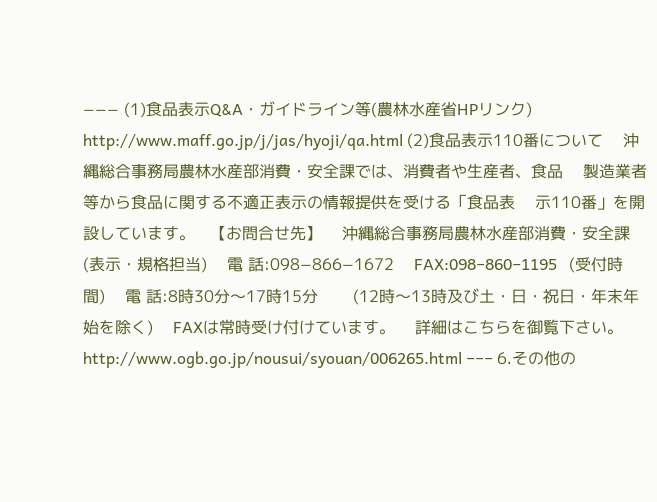−−− (1)食品表示Q&A・ガイドライン等(農林水産省HPリンク)    http://www.maff.go.jp/j/jas/hyoji/qa.html (2)食品表示110番について    沖縄総合事務局農林水産部消費・安全課では、消費者や生産者、食品    製造業者等から食品に関する不適正表示の情報提供を受ける「食品表    示110番」を開設しています。   【お問合せ先】    沖縄総合事務局農林水産部消費・安全課(表示・規格担当)    電 話:098−866−1672    FAX:098−860−1195   (受付時間)    電 話:8時30分〜17時15分       (12時〜13時及び土・日・祝日・年末年始を除く)    FAXは常時受け付けています。    詳細はこちらを御覧下さい。    http://www.ogb.go.jp/nousui/syouan/006265.html −−− 6.その他の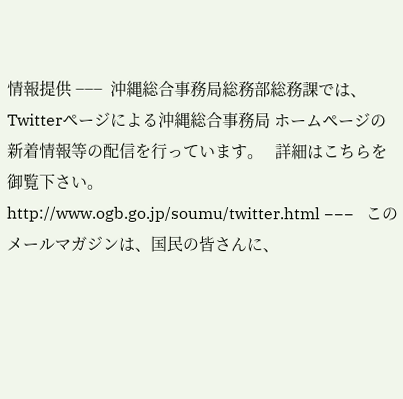情報提供 −−−  沖縄総合事務局総務部総務課では、Twitterページによる沖縄総合事務局 ホームページの新着情報等の配信を行っています。   詳細はこちらを御覧下さい。   http://www.ogb.go.jp/soumu/twitter.html −−−   このメールマガジンは、国民の皆さんに、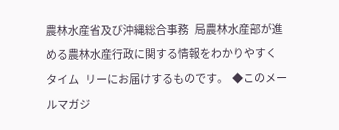農林水産省及び沖縄総合事務   局農林水産部が進める農林水産行政に関する情報をわかりやすくタイム   リーにお届けするものです。  ◆このメールマガジ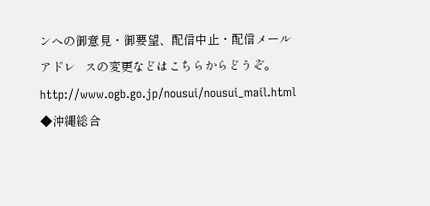ンへの御意見・御要望、配信中止・配信メールアドレ   スの変更などはこちらからどうぞ。   http://www.ogb.go.jp/nousui/nousui_mail.html  ◆沖縄総合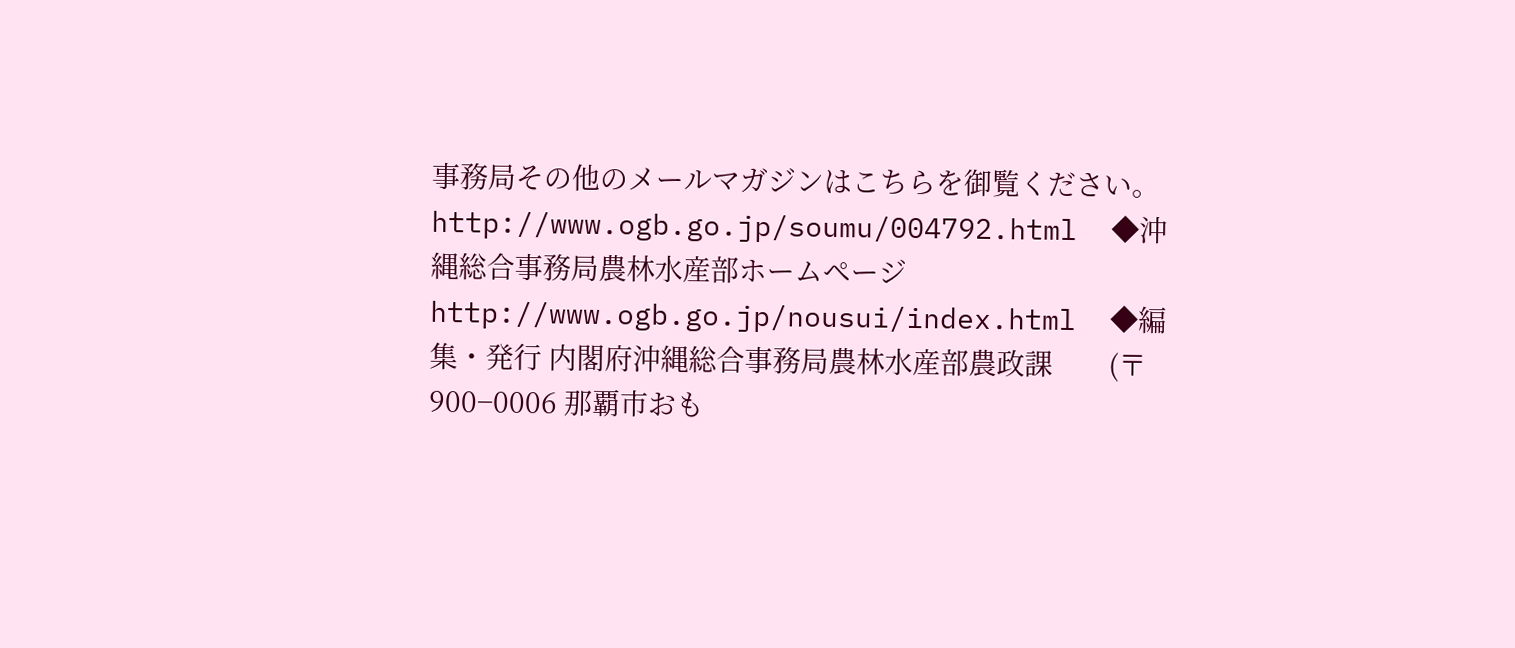事務局その他のメールマガジンはこちらを御覧ください。   http://www.ogb.go.jp/soumu/004792.html  ◆沖縄総合事務局農林水産部ホームページ   http://www.ogb.go.jp/nousui/index.html  ◆編集・発行 内閣府沖縄総合事務局農林水産部農政課        (〒900−0006 那覇市おも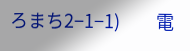ろまち2−1−1)         電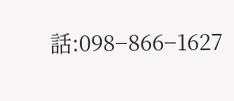話:098−866−1627